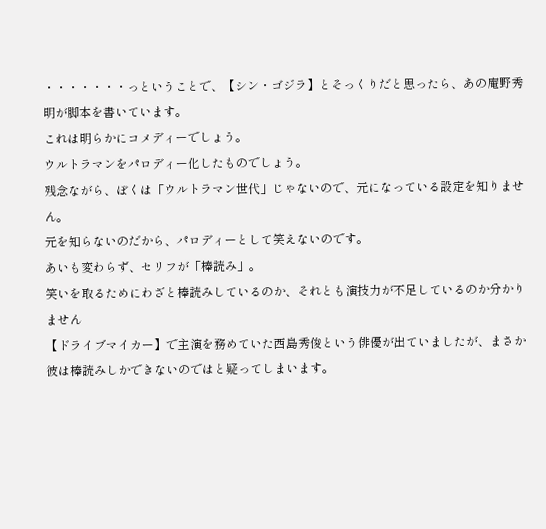・・・・・・・っということで、【シン・ゴジラ】とそっくりだと思ったら、あの庵野秀明が脚本を書いています。
これは明らかにコメディーでしょう。
ウルトラマンをパロディー化したものでしょう。
残念ながら、ぼくは「ウルトラマン世代」じゃないので、元になっている設定を知りません。
元を知らないのだから、パロディーとして笑えないのです。
あいも変わらず、セリフが「棒読み」。
笑いを取るためにわざと棒読みしているのか、それとも演技力が不足しているのか分かりません
【ドライブマイカー】で主演を務めていた西島秀俊という俳優が出ていましたが、まさか彼は棒読みしかできないのではと疑ってしまいます。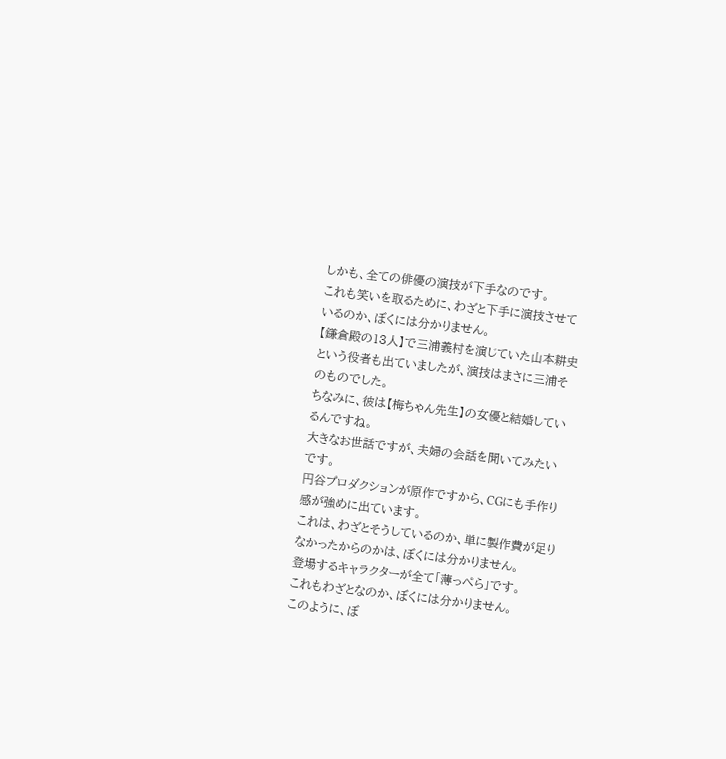しかも、全ての俳優の演技が下手なのです。
これも笑いを取るために、わざと下手に演技させているのか、ぼくには分かりません。
【鎌倉殿の13人】で三浦義村を演じていた山本耕史という役者も出ていましたが、演技はまさに三浦そのものでした。
ちなみに、彼は【梅ちゃん先生】の女優と結婚しているんですね。
大きなお世話ですが、夫婦の会話を聞いてみたいです。
円谷プロダクションが原作ですから、CGにも手作り感が強めに出ています。
これは、わざとそうしているのか、単に製作費が足りなかったからのかは、ぼくには分かりません。
登場するキャラクターが全て「薄っぺら」です。
これもわざとなのか、ぼくには分かりません。
このように、ぼ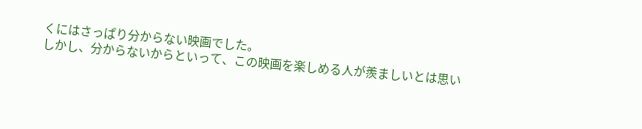くにはさっぱり分からない映画でした。
しかし、分からないからといって、この映画を楽しめる人が羨ましいとは思い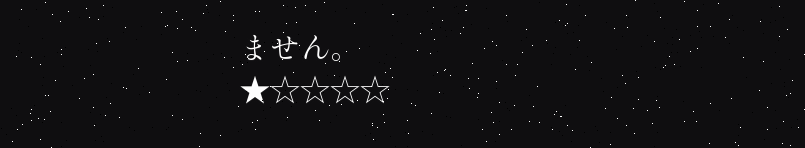ません。
★☆☆☆☆